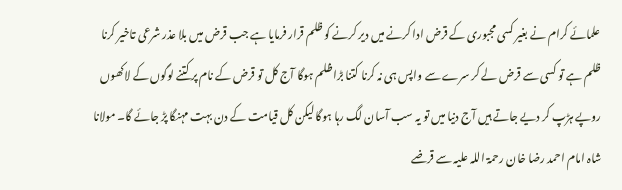علمائے کرام نے بغیر کسی مجبوری کے قرض ادا کرنے میں دیر کرنے کو ظلم قرار فرمایا ہے جب قرض میں بلا عذر شرعی تاخیر کرنا ظلم ہے تو کسی سے قرض لے کر سرے سے واپس ہی نہ کرنا کتنا بڑا ظلم ہوگا آج کل تو قرض کے نام پر کتنے لوگوں کے لاکھوں روپے ہڑپ کر دیے جاتے ہیں آج دنیا میں تو یہ سب آسان لگ رہا ہوگا لیکن کل قیامت کے دن بہت مہنگا پڑ جائے گا۔ مولانا شاہ امام احمد رضا خان رحمۃ اللہ علیہ سے قرضے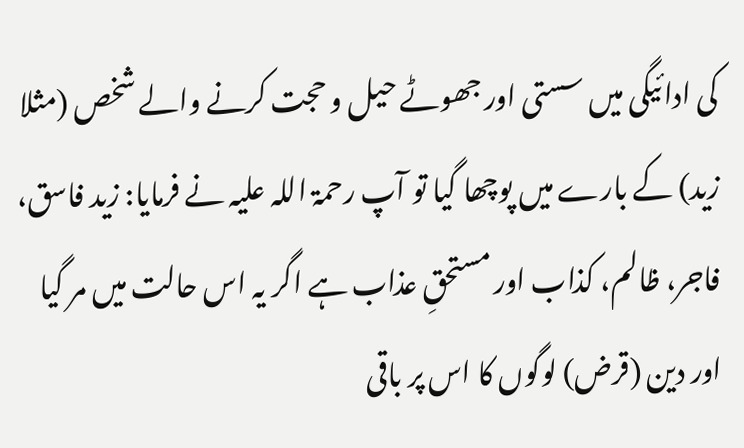کی ادائیگی میں سستی اور جھوٹے حیل و حجت کرنے والے شخص (مثلا زید) کے بارے میں پوچھا گیا تو آپ رحمۃ اللہ علیہ نے فرمایا: زید فاسق، فاجر، ظالم، کذاب اور مستحقِ عذاب ہے اگر یہ اس حالت میں مر گیا اور دین (قرض) لوگوں کا اس پر باقی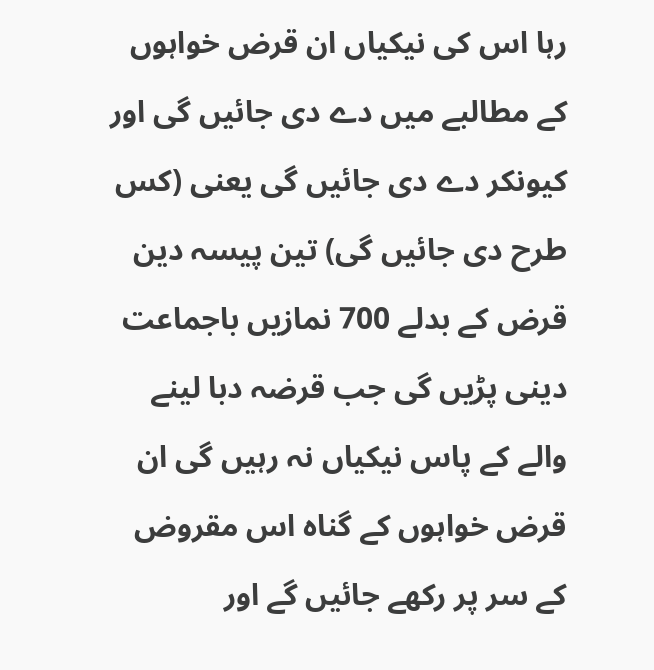رہا اس کی نیکیاں ان قرض خواہوں کے مطالبے میں دے دی جائیں گی اور کیونکر دے دی جائیں گی یعنی (کس طرح دی جائیں گی) تین پیسہ دین قرض کے بدلے 700 نمازیں باجماعت دینی پڑیں گی جب قرضہ دبا لینے والے کے پاس نیکیاں نہ رہیں گی ان قرض خواہوں کے گناہ اس مقروض کے سر پر رکھے جائیں گے اور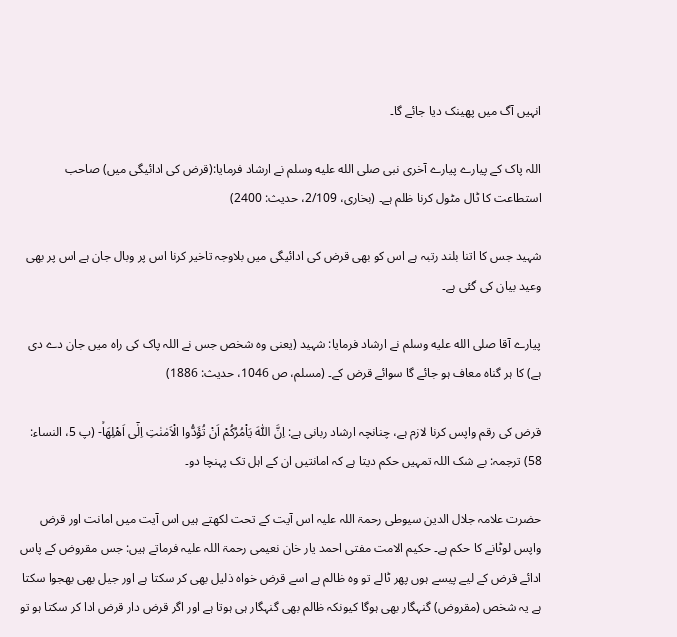انہیں آگ میں پھینک دیا جائے گا۔

اللہ پاک کے پیارے پیارے آخری نبی صلى الله عليه وسلم نے ارشاد فرمایا:(قرض کی ادائیگی میں) صاحب استطاعت کا ٹال مٹول کرنا ظلم ہے۔ (بخاری، 2/109، حدیث: 2400)

شہید جس کا اتنا بلند رتبہ ہے اس کو بھی قرض کی ادائیگی میں بلاوجہ تاخیر کرنا اس پر وبال جان ہے اس پر بھی وعید بیان کی گئی ہے۔

پیارے آقا صلى الله عليه وسلم نے ارشاد فرمایا: شہید (یعنی وہ شخص جس نے اللہ پاک کی راہ میں جان دے دی ہے) کا ہر گناہ معاف ہو جائے گا سوائے قرض کے۔ (مسلم، ص 1046، حدیث: 1886)

قرض کی رقم واپس کرنا لازم ہے، چنانچہ ارشاد ربانی ہے: اِنَّ اللّٰهَ یَاْمُرُكُمْ اَنْ تُؤَدُّوا الْاَمٰنٰتِ اِلٰۤى اَهْلِهَاۙ- (پ 5، النساء: 58) ترجمہ: بے شک اللہ تمہیں حکم دیتا ہے کہ امانتیں ان کے اہل تک پہنچا دو۔

حضرت علامہ جلال الدین سیوطی رحمۃ اللہ علیہ اس آیت کے تحت لکھتے ہیں اس آیت میں امانت اور قرض واپس لوٹانے کا حکم ہے۔ حکیم الامت مفتی احمد یار خان نعیمی رحمۃ اللہ علیہ فرماتے ہیں: جس مقروض کے پاس ادائے قرض کے لیے پیسے ہوں پھر ٹالے تو وہ ظالم ہے اسے قرض خواہ ذلیل بھی کر سکتا ہے اور جیل بھی بھجوا سکتا ہے یہ شخص (مقروض) گنہگار بھی ہوگا کیونکہ ظالم بھی گنہگار ہی ہوتا ہے اور اگر قرض دار قرض ادا کر سکتا ہو تو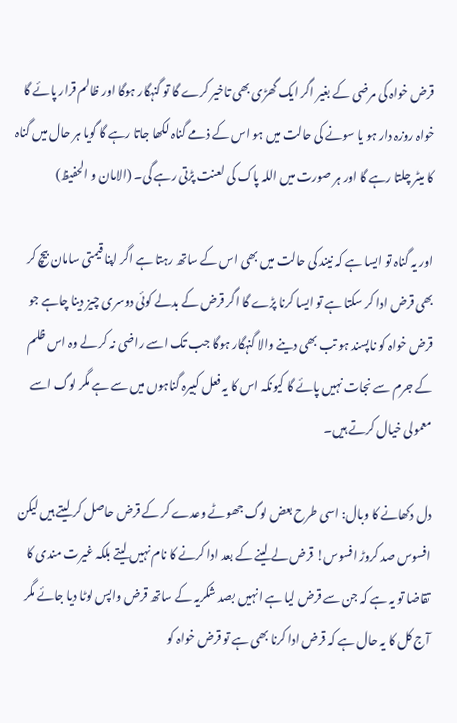قرض خواہ کی مرضی کے بغیر اگر ایک گھڑی بھی تاخیر کرے گا تو گنہگار ہوگا اور ظالم قرار پائے گا خواہ روزہ دار ہو یا سونے کی حالت میں ہو اس کے ذمے گناہ لکھا جاتا رہے گا گویا ہر حال میں گناہ کا میٹر چلتا رہے گا اور ہر صورت میں اللہ پاک کی لعنت پڑتی رہے گی۔ (الامان و الحفیظ)

اور یہ گناہ تو ایسا ہے کہ نیند کی حالت میں بھی اس کے ساتھ رہتا ہے اگر اپنا قیمتی سامان بیچ کر بھی قرض ادا کر سکتا ہے تو ایسا کرنا پڑے گا اگر قرض کے بدلے کوئی دوسری چیز دینا چاہے جو قرض خواہ کو ناپسند ہو تب بھی دینے والا گنہگار ہوگا جب تک اسے راضی نہ کر لے وہ اس ظلم کے جرم سے نجات نہیں پائے گا کیونکہ اس کا یہ فعل کبیرہ گناہوں میں سے ہے مگر لوگ اسے معمولی خیال کرتے ہیں۔

دل دکھانے کا وبال: اسی طرح بعض لوگ جھوٹے وعدے کر کے قرض حاصل کر لیتے ہیں لیکن افسوس صد کروڑ افسوس! قرض لے لینے کے بعد ادا کرنے کا نام نہیں لیتے بلکہ غیرت مندی کا تقاضا تو یہ ہے کہ جن سے قرض لیا ہے انہیں بصد شکریہ کے ساتھ قرض واپس لوٹا دیا جائے مگر آج کل کا یہ حال ہے کہ قرض ادا کرنا بھی ہے تو قرض خواہ کو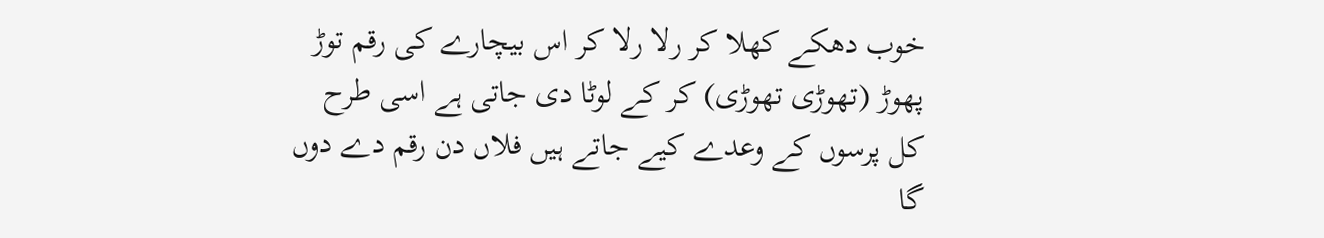خوب دھکے کھلا کر رلا رلا کر اس بیچارے کی رقم توڑ پھوڑ (تھوڑی تھوڑی) کر کے لوٹا دی جاتی ہے اسی طرح کل پرسوں کے وعدے کیے جاتے ہیں فلاں دن رقم دے دوں گا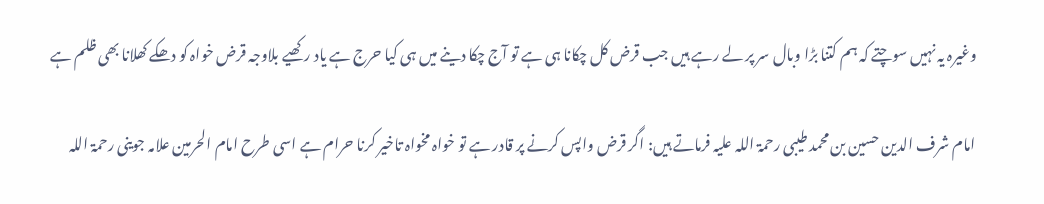وغیرہ یہ نہیں سوچتے کہ ہم کتنا بڑا وبال سر پر لے رہے ہیں جب قرض کل چکانا ہی ہے تو آج چکا دینے میں ہی کیا حرج ہے یاد رکھیے بلاوجہ قرض خواہ کو دھکے کھلانا بھی ظلم ہے

امام شرف الدین حسین بن محمد طیبی رحمۃ اللہ علیہ فرماتے ہیں: اگر قرض واپس کرنے پر قادر ہے تو خواہ مخواہ تاخیر کرنا حرام ہے اسی طرح امام الحرمین علامہ جوینی رحمۃ اللہ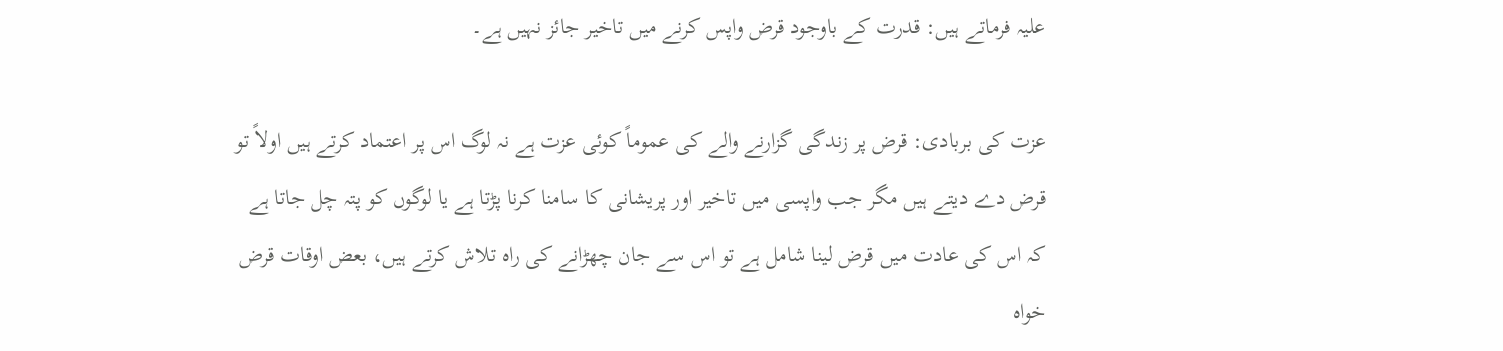علیہ فرماتے ہیں: قدرت کے باوجود قرض واپس کرنے میں تاخیر جائز نہیں ہے۔

عزت کی بربادی: قرض پر زندگی گزارنے والے کی عموماً کوئی عزت ہے نہ لوگ اس پر اعتماد کرتے ہیں اولاً تو قرض دے دیتے ہیں مگر جب واپسی میں تاخیر اور پریشانی کا سامنا کرنا پڑتا ہے یا لوگوں کو پتہ چل جاتا ہے کہ اس کی عادت میں قرض لینا شامل ہے تو اس سے جان چھڑانے کی راہ تلاش کرتے ہیں، بعض اوقات قرض خواہ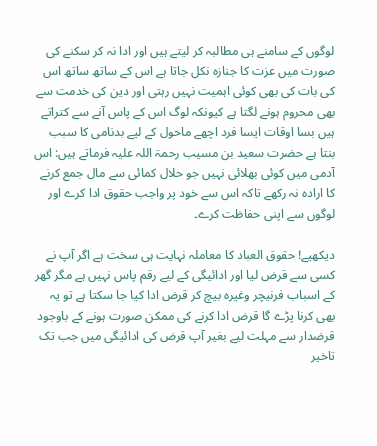لوگوں کے سامنے ہی مطالبہ کر لیتے ہیں اور ادا نہ کر سکنے کی صورت میں عزت کا جنازہ نکل جاتا ہے اس کے ساتھ ساتھ اس کی بات کی بھی کوئی اہمیت نہیں رہتی اور دین کی خدمت سے بھی محروم ہونے لگتا ہے کیونکہ لوگ اس کے پاس آنے سے کتراتے ہیں بسا اوقات ایسا فرد اچھے ماحول کے لیے بدنامی کا سبب بنتا ہے حضرت سعید بن مسیب رحمۃ اللہ علیہ فرماتے ہیں: اس آدمی میں کوئی بھلائی نہیں جو حلال کمائی سے مال جمع کرنے کا ارادہ نہ رکھے تاکہ اس سے خود پر واجب حقوق ادا کرے اور لوگوں سے اپنی حفاظت کرے۔

دیکھیے! حقوق العباد کا معاملہ نہایت ہی سخت ہے اگر آپ نے کسی سے قرض لیا اور ادائیگی کے لیے رقم پاس نہیں ہے مگر گھر کے اسباب فرنیچر وغیرہ بیچ کر قرض ادا کیا جا سکتا ہے تو یہ بھی کرنا پڑے گا قرض ادا کرنے کی ممکن صورت ہونے کے باوجود قرضدار سے مہلت لیے بغیر آپ قرض کی ادائیگی میں جب تک تاخیر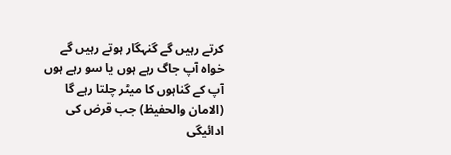کرتے رہیں گے گنہگار ہوتے رہیں گے خواہ آپ جاگ رہے ہوں یا سو رہے ہوں آپ کے گناہوں کا میٹر چلتا رہے گا (الامان والحفیظ) جب قرض کی ادائیگی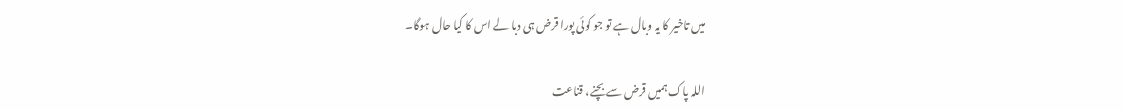میں تاخیر کا یہ وبال ہے تو جو کوئی پورا قرض ہی دبا لے اس کا کیا حال ہوگا۔

اللہ پاک ہمیں قرض سے بچنے، قناعت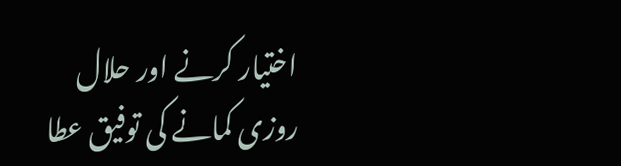اختیار کرنے اور حلال روزی کمانے کی توفیق عطا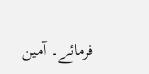فرمائے۔ آمین